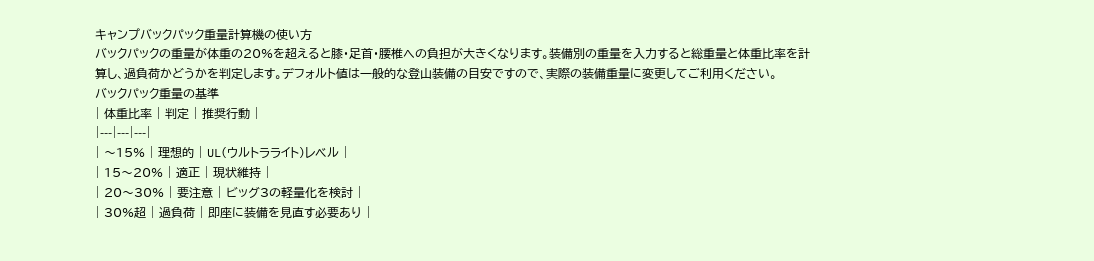キャンプバックパック重量計算機の使い方
バックパックの重量が体重の20%を超えると膝・足首・腰椎への負担が大きくなります。装備別の重量を入力すると総重量と体重比率を計算し、過負荷かどうかを判定します。デフォルト値は一般的な登山装備の目安ですので、実際の装備重量に変更してご利用ください。
バックパック重量の基準
| 体重比率 | 判定 | 推奨行動 |
|---|---|---|
| 〜15% | 理想的 | UL(ウルトラライト)レベル |
| 15〜20% | 適正 | 現状維持 |
| 20〜30% | 要注意 | ビッグ3の軽量化を検討 |
| 30%超 | 過負荷 | 即座に装備を見直す必要あり |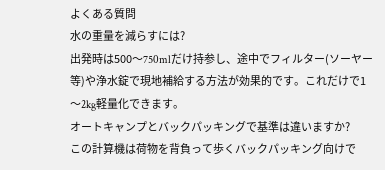よくある質問
水の重量を減らすには?
出発時は500〜750mlだけ持参し、途中でフィルター(ソーヤー等)や浄水錠で現地補給する方法が効果的です。これだけで1〜2kg軽量化できます。
オートキャンプとバックパッキングで基準は違いますか?
この計算機は荷物を背負って歩くバックパッキング向けで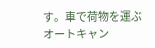す。車で荷物を運ぶオートキャン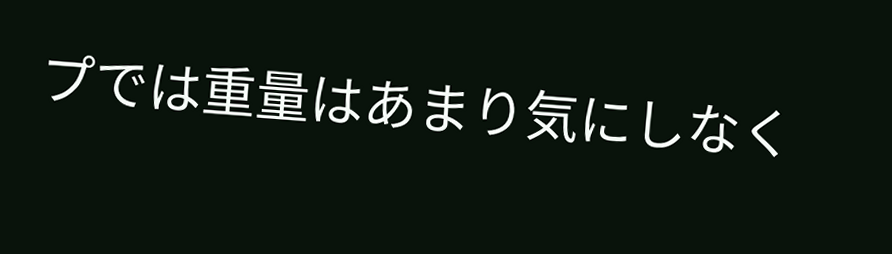プでは重量はあまり気にしなく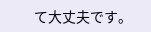て大丈夫です。